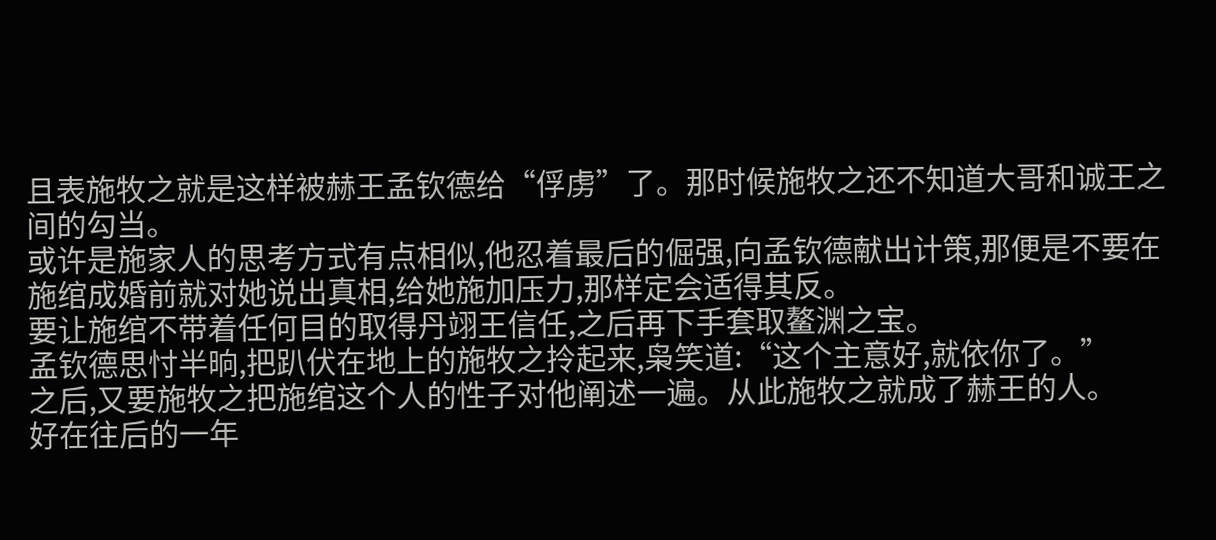且表施牧之就是这样被赫王孟钦德给“俘虏”了。那时候施牧之还不知道大哥和诚王之间的勾当。
或许是施家人的思考方式有点相似,他忍着最后的倔强,向孟钦德献出计策,那便是不要在施绾成婚前就对她说出真相,给她施加压力,那样定会适得其反。
要让施绾不带着任何目的取得丹翊王信任,之后再下手套取鳌渊之宝。
孟钦德思忖半晌,把趴伏在地上的施牧之拎起来,枭笑道:“这个主意好,就依你了。”
之后,又要施牧之把施绾这个人的性子对他阐述一遍。从此施牧之就成了赫王的人。
好在往后的一年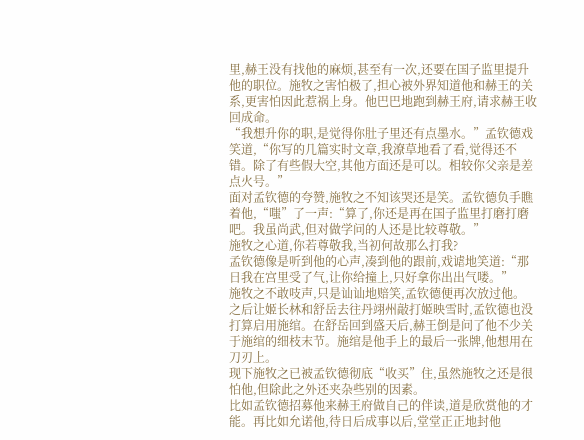里,赫王没有找他的麻烦,甚至有一次,还要在国子监里提升他的职位。施牧之害怕极了,担心被外界知道他和赫王的关系,更害怕因此惹祸上身。他巴巴地跑到赫王府,请求赫王收回成命。
“我想升你的职,是觉得你肚子里还有点墨水。”孟钦德戏笑道,“你写的几篇实时文章,我潦草地看了看,觉得还不错。除了有些假大空,其他方面还是可以。相较你父亲是差点火号。”
面对孟钦德的夸赞,施牧之不知该哭还是笑。孟钦德负手瞧着他,“嗤”了一声:“算了,你还是再在国子监里打磨打磨吧。我虽尚武,但对做学问的人还是比较尊敬。”
施牧之心道,你若尊敬我,当初何故那么打我?
孟钦德像是听到他的心声,凑到他的跟前,戏谑地笑道:“那日我在宫里受了气,让你给撞上,只好拿你出出气喽。”
施牧之不敢吱声,只是讪讪地赔笑,孟钦德便再次放过他。
之后让姬长林和舒岳去往丹翊州敲打姬映雪时,孟钦德也没打算启用施绾。在舒岳回到盛天后,赫王倒是问了他不少关于施绾的细枝末节。施绾是他手上的最后一张牌,他想用在刀刃上。
现下施牧之已被孟钦德彻底“收买”住,虽然施牧之还是很怕他,但除此之外还夹杂些别的因素。
比如孟钦德招募他来赫王府做自己的伴读,道是欣赏他的才能。再比如允诺他,待日后成事以后,堂堂正正地封他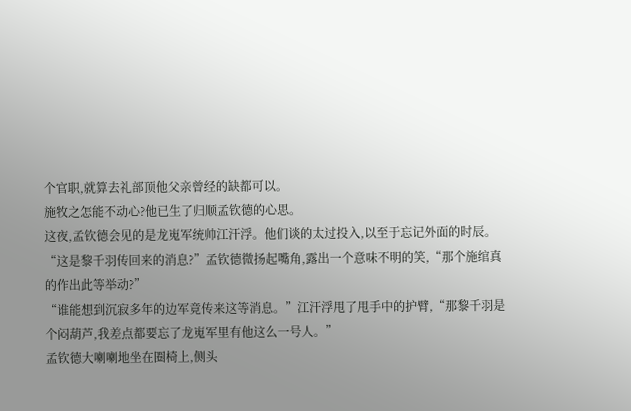个官职,就算去礼部顶他父亲曾经的缺都可以。
施牧之怎能不动心?他已生了归顺孟钦德的心思。
这夜,孟钦德会见的是龙嵬军统帅江汗浮。他们谈的太过投入,以至于忘记外面的时辰。
“这是黎千羽传回来的消息?”孟钦德微扬起嘴角,露出一个意味不明的笑,“那个施绾真的作出此等举动?”
“谁能想到沉寂多年的边军竟传来这等消息。”江汗浮甩了甩手中的护臂,“那黎千羽是个闷葫芦,我差点都要忘了龙嵬军里有他这么一号人。”
孟钦德大喇喇地坐在圈椅上,侧头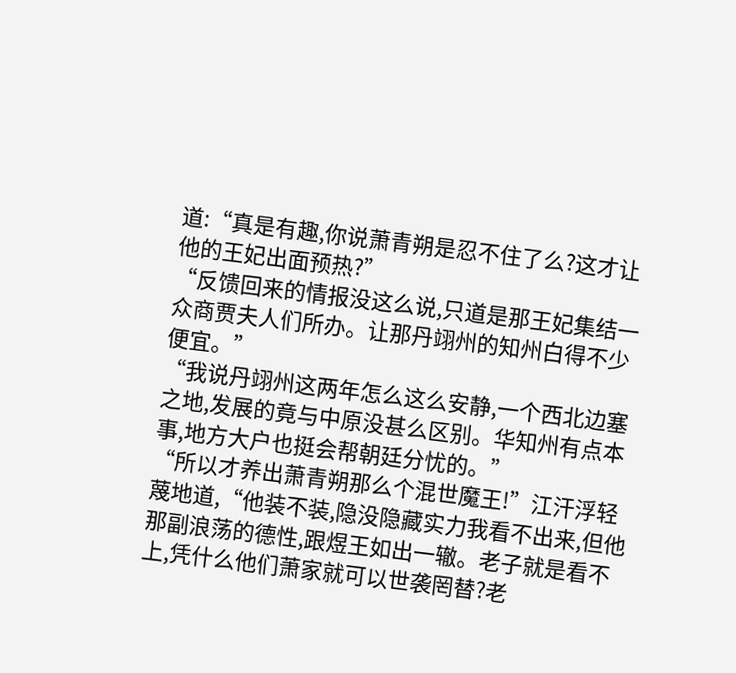道:“真是有趣,你说萧青朔是忍不住了么?这才让他的王妃出面预热?”
“反馈回来的情报没这么说,只道是那王妃集结一众商贾夫人们所办。让那丹翊州的知州白得不少便宜。”
“我说丹翊州这两年怎么这么安静,一个西北边塞之地,发展的竟与中原没甚么区别。华知州有点本事,地方大户也挺会帮朝廷分忧的。”
“所以才养出萧青朔那么个混世魔王!”江汗浮轻蔑地道,“他装不装,隐没隐藏实力我看不出来,但他那副浪荡的德性,跟煜王如出一辙。老子就是看不上,凭什么他们萧家就可以世袭罔替?老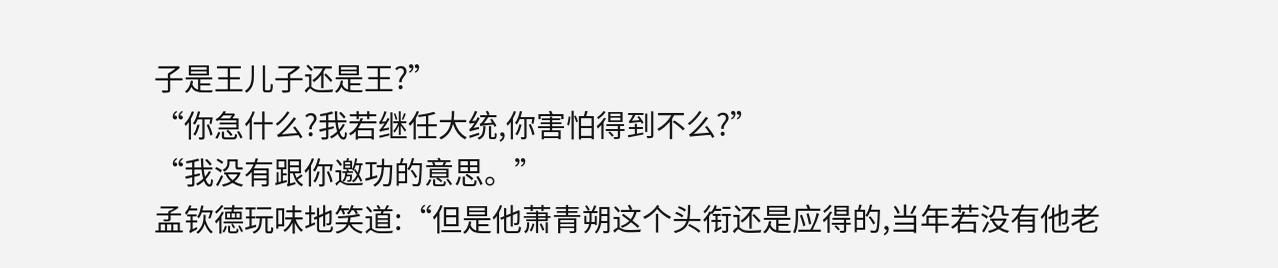子是王儿子还是王?”
“你急什么?我若继任大统,你害怕得到不么?”
“我没有跟你邀功的意思。”
孟钦德玩味地笑道:“但是他萧青朔这个头衔还是应得的,当年若没有他老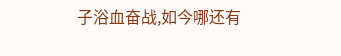子浴血奋战,如今哪还有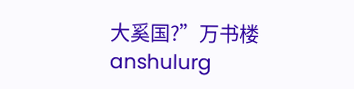大奚国?”万书楼anshulurg